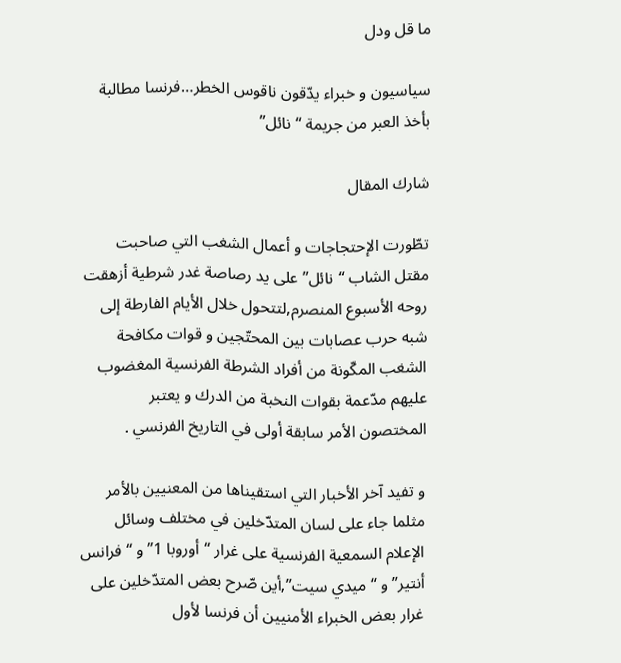ما قل ودل

سياسيون و خبراء يدّقون ناقوس الخطر…فرنسا مطالبة بأخذ العبر من جريمة “نائل”

شارك المقال

تطّورت الإحتجاجات و أعمال الشغب التي صاحبت مقتل الشاب “نائل” على يد رصاصة غدر شرطية أزهقت روحه الأسبوع المنصرم,لتتحول خلال الأيام الفارطة إلى شبه حرب عصابات بين المحتّجين و قوات مكافحة الشغب المكّونة من أفراد الشرطة الفرنسية المغضوب عليهم مدّعمة بقوات النخبة من الدرك و يعتبر المختصون الأمر سابقة أولى في التاريخ الفرنسي .

و تفيد آخر الأخبار التي استقيناها من المعنيين بالأمر مثلما جاء على لسان المتدّخلين في مختلف وسائل الإعلام السمعية الفرنسية على غرار “أوروبا 1” و “فرانس أنتير” و “ميدي سيت”,أين صّرح بعض المتدّخلين على غرار بعض الخبراء الأمنيين أن فرنسا لأول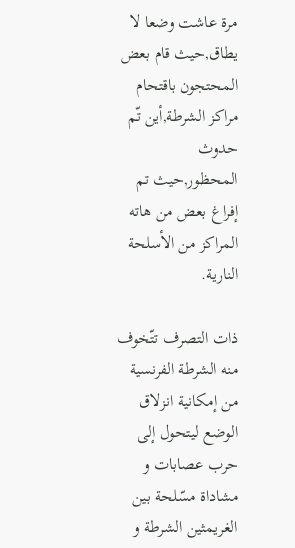مرة عاشت وضعا لا يطاق,حيث قام بعض المحتجون باقتحام مراكز الشرطة,أين تّم حدوث المحظور,حيث تم إفراغ بعض من هاته المراكز من الأسلحة النارية.

ذات التصرف تتّخوف منه الشرطة الفرنسية من إمكانية انزلاق الوضع ليتحول إلى حرب عصابات و مشاداة مسّلحة بين الغريمثين الشرطة و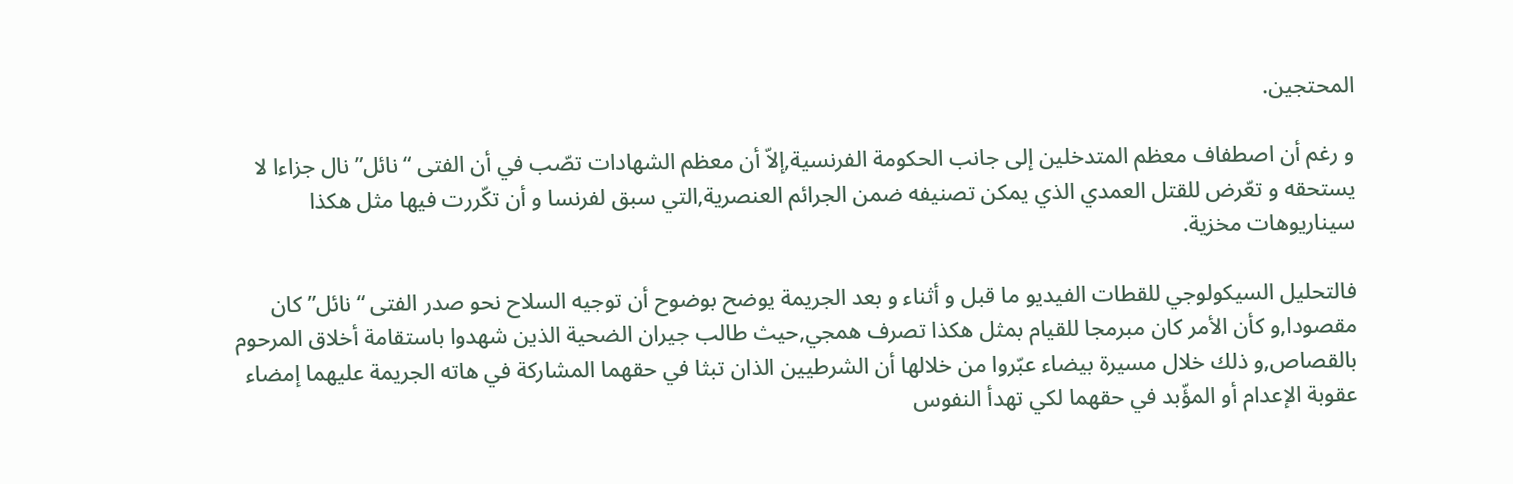المحتجين.

و رغم أن اصطفاف معظم المتدخلين إلى جانب الحكومة الفرنسية,إلاّ أن معظم الشهادات تصّب في أن الفتى “نائل” نال جزاءا لا يستحقه و تعّرض للقتل العمدي الذي يمكن تصنيفه ضمن الجرائم العنصرية,التي سبق لفرنسا و أن تكّررت فيها مثل هكذا سيناريوهات مخزية.

فالتحليل السيكولوجي للقطات الفيديو ما قبل و أثناء و بعد الجريمة يوضح بوضوح أن توجيه السلاح نحو صدر الفتى “نائل” كان مقصودا,و كأن الأمر كان مبرمجا للقيام بمثل هكذا تصرف همجي,حيث طالب جيران الضحية الذين شهدوا باستقامة أخلاق المرحوم بالقصاص,و ذلك خلال مسيرة بيضاء عبّروا من خلالها أن الشرطيين الذان تبثا في حقهما المشاركة في هاته الجريمة عليهما إمضاء عقوبة الإعدام أو المؤّبد في حقهما لكي تهدأ النفوس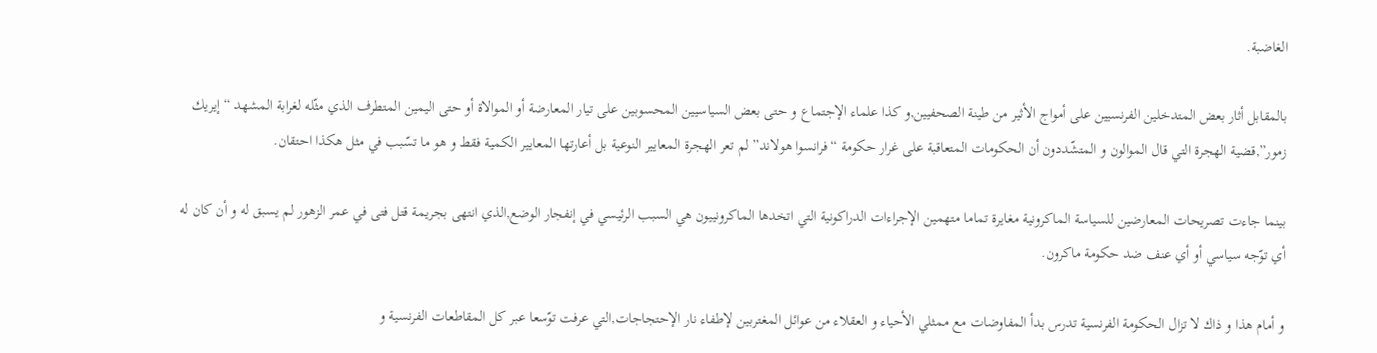الغاضبة.

بالمقابل أثار بعض المتدخلين الفرنسيين على أمواج الأثير من طينة الصحفيين,و كذا علماء الإجتماع و حتى بعض السياسيين المحسوبين على تيار المعارضة أو الموالاة أو حتى اليمين المتطرف الذي مثّله لغرابة المشهد “إيريك زمور”,قضية الهجرة التي قال الموالون و المتشّددون أن الحكومات المتعاقبة على غرار حكومة “فرانسوا هولاند” لم تعر الهجرة المعايير النوعية بل أعارتها المعايير الكمية فقط و هو ما تسّبب في مثل هكذا احتقان.

بينما جاءت تصريحات المعارضين للسياسة الماكرونية مغايرة تماما متهمين الإجراءات الدراكونية التي اتخدها الماكرونييون هي السبب الرئيسي في إنفجار الوضع,الذي انتهى بجريمة قتل فتى في عمر الزهور لم يسبق له و أن كان له أي توّجه سياسي أو أي عنف ضد حكومة ماكرون.

و أمام هذا و ذاك لا تزال الحكومة الفرنسية تدرس بدأ المفاوضات مع ممثلي الأحياء و العقلاء من عوائل المغتربين لإطفاء نار الإحتجاجات,التي عرفت توّسعا عبر كل المقاطعات الفرنسية و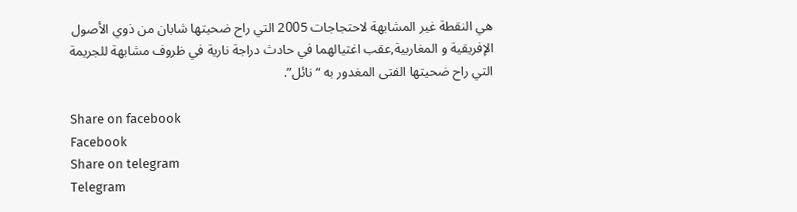هي النقطة غير المشابهة لاحتجاجات 2005 التي راح ضحيتها شابان من ذوي الأصول الإفريقية و المغاربية,عقب اغتيالهما في حادث دراجة نارية في ظروف مشابهة للجريمة التي راح ضحيتها الفتى المغدور به “نائل”.

Share on facebook
Facebook
Share on telegram
Telegram